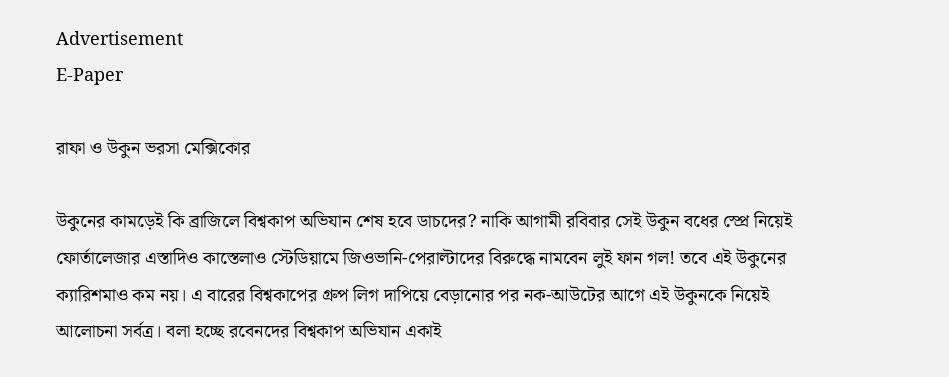Advertisement
E-Paper

রাফা ও উকুন ভরসা মেক্সিকোর

উকুনের কামড়েই কি ব্রাজিলে বিশ্বকাপ অভিযান শেষ হবে ডাচদের? নাকি আগামী রবিবার সেই উকুন বধের স্প্রে নিয়েই ফোর্তালেজার এস্তাদিও কাস্তেলাও স্টেডিয়ামে জিওভানি-পেরাল্টাদের বিরুদ্ধে নামবেন লুই ফান গল! তবে এই উকুনের ক্যারিশমাও কম নয়। এ বারের বিশ্বকাপের গ্রুপ লিগ দাপিয়ে বেড়ানোর পর নক-আউটের আগে এই উকুনকে নিয়েই আলোচনা সর্বত্র। বলা হচ্ছে রবেনদের বিশ্বকাপ অভিযান একাই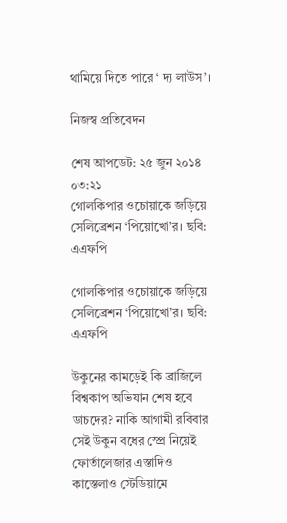থামিয়ে দিতে পারে ‘ দ্য লাউস’।

নিজস্ব প্রতিবেদন

শেষ আপডেট: ২৫ জুন ২০১৪ ০৩:২১
গোলকিপার ওচোয়াকে জড়িয়ে সেলিব্রেশন ‘পিয়োখো’র। ছবি: এএফপি

গোলকিপার ওচোয়াকে জড়িয়ে সেলিব্রেশন ‘পিয়োখো’র। ছবি: এএফপি

উকুনের কামড়েই কি ব্রাজিলে বিশ্বকাপ অভিযান শেষ হবে ডাচদের? নাকি আগামী রবিবার সেই উকুন বধের স্প্রে নিয়েই ফোর্তালেজার এস্তাদিও কাস্তেলাও স্টেডিয়ামে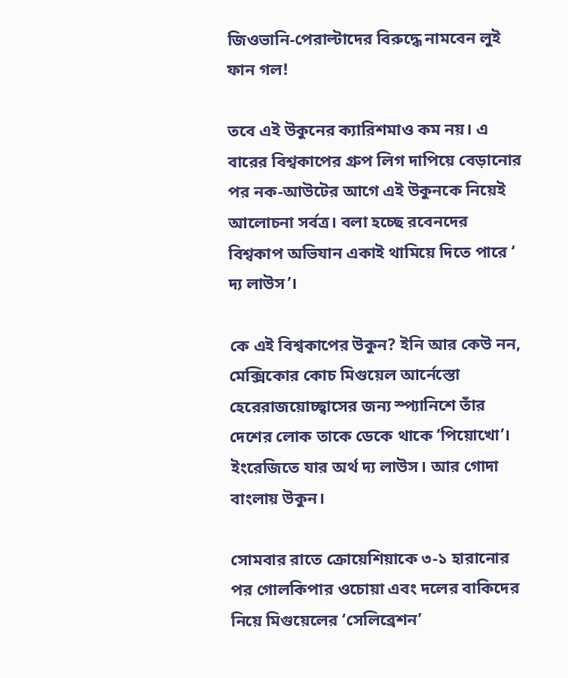জিওভানি-পেরাল্টাদের বিরুদ্ধে নামবেন লুই ফান গল!

তবে এই উকুনের ক্যারিশমাও কম নয়। এ বারের বিশ্বকাপের গ্রুপ লিগ দাপিয়ে বেড়ানোর পর নক-আউটের আগে এই উকুনকে নিয়েই আলোচনা সর্বত্র। বলা হচ্ছে রবেনদের বিশ্বকাপ অভিযান একাই থামিয়ে দিতে পারে ‘ দ্য লাউস’।

কে এই বিশ্বকাপের উকুন? ইনি আর কেউ নন, মেক্সিকোর কোচ মিগুয়েল আর্নেস্তো হেরেরাজয়োচ্ছ্বাসের জন্য স্প্যানিশে তাঁর দেশের লোক তাকে ডেকে থাকে ‘পিয়োখো’। ইংরেজিতে যার অর্থ দ্য লাউস। আর গোদা বাংলায় উকুন।

সোমবার রাতে ক্রোয়েশিয়াকে ৩-১ হারানোর পর গোলকিপার ওচোয়া এবং দলের বাকিদের নিয়ে মিগুয়েলের ‘সেলিব্রেশন’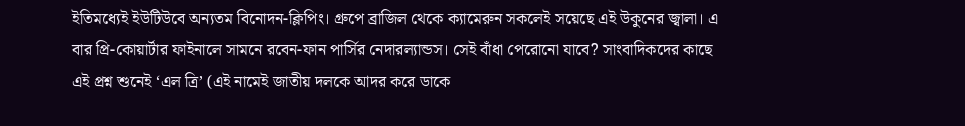ইতিমধ্যেই ইউটিউবে অন্যতম বিনোদন-ক্লিপিং। গ্রুপে ব্রাজিল থেকে ক্যামেরুন সকলেই সয়েছে এই উকুনের জ্বালা। এ বার প্রি-কোয়ার্টার ফাইনালে সামনে রবেন-ফান পার্সির নেদারল্যান্ডস। সেই বাঁধা পেরোনো যাবে? সাংবাদিকদের কাছে এই প্রশ্ন শুনেই ‘এল ত্রি’ (এই নামেই জাতীয় দলকে আদর করে ডাকে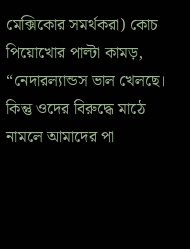মেক্সিকোর সমর্থকরা) কোচ পিয়োখোর পাল্টা কামড়, “নেদারল্যান্ডস ভাল খেলছে। কিন্তু ওদের বিরুদ্ধে মাঠে নামলে আমাদের পা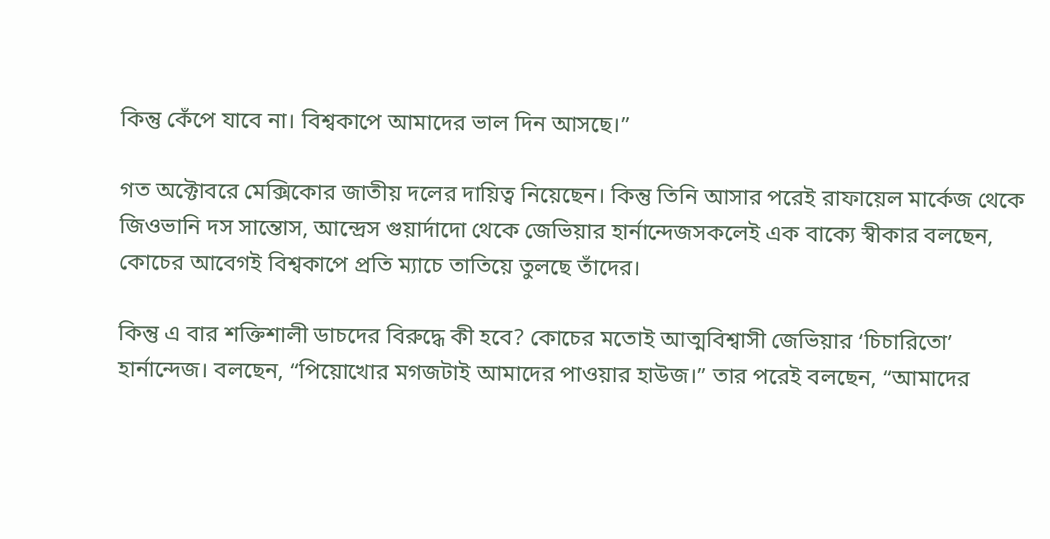কিন্তু কেঁপে যাবে না। বিশ্বকাপে আমাদের ভাল দিন আসছে।”

গত অক্টোবরে মেক্সিকোর জাতীয় দলের দায়িত্ব নিয়েছেন। কিন্তু তিনি আসার পরেই রাফায়েল মার্কেজ থেকে জিওভানি দস সান্তোস, আন্দ্রেস গুয়ার্দাদো থেকে জেভিয়ার হার্নান্দেজসকলেই এক বাক্যে স্বীকার বলছেন, কোচের আবেগই বিশ্বকাপে প্রতি ম্যাচে তাতিয়ে তুলছে তাঁদের।

কিন্তু এ বার শক্তিশালী ডাচদের বিরুদ্ধে কী হবে? কোচের মতোই আত্মবিশ্বাসী জেভিয়ার ‘চিচারিতো’ হার্নান্দেজ। বলছেন, “পিয়োখোর মগজটাই আমাদের পাওয়ার হাউজ।” তার পরেই বলছেন, “আমাদের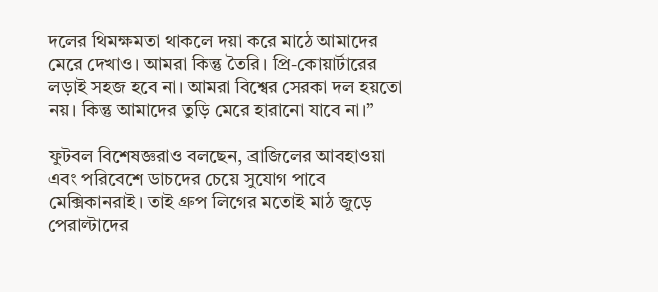দলের থিমক্ষমতা থাকলে দয়া করে মাঠে আমাদের মেরে দেখাও। আমরা কিন্তু তৈরি। প্রি-কোয়ার্টারের লড়াই সহজ হবে না। আমরা বিশ্বের সেরকা দল হয়তো নয়। কিন্তু আমাদের তুড়ি মেরে হারানো যাবে না।”

ফুটবল বিশেষজ্ঞরাও বলছেন, ব্রাজিলের আবহাওয়া এবং পরিবেশে ডাচদের চেয়ে সুযোগ পাবে মেক্সিকানরাই। তাই গ্রুপ লিগের মতোই মাঠ জুড়ে পেরাল্টাদের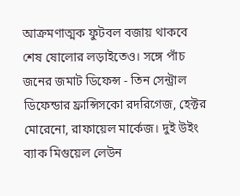আক্রমণাত্মক ফুটবল বজায় থাকবে শেষ ষোলোর লড়াইতেও। সঙ্গে পাঁচ জনের জমাট ডিফেন্স - তিন সেন্ট্রাল ডিফেন্ডার ফ্রান্সিসকো রদরিগেজ, হেক্টর মোরেনো, রাফায়েল মার্কেজ। দুই উইং ব্যাক মিগুয়েল লেউন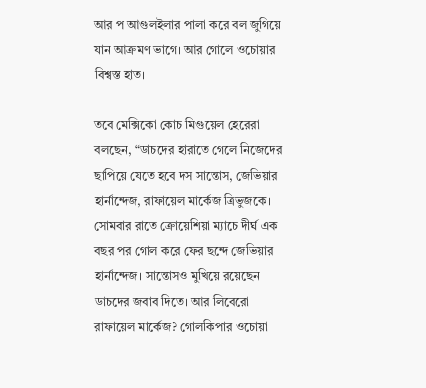আর প আগুলইলার পালা করে বল জুগিয়ে যান আক্রমণ ভাগে। আর গোলে ওচোয়ার বিশ্বস্ত হাত।

তবে মেক্সিকো কোচ মিগুয়েল হেরেরা বলছেন, “ডাচদের হারাতে গেলে নিজেদের ছাপিয়ে যেতে হবে দস সান্তোস, জেভিয়ার হার্নান্দেজ, রাফায়েল মার্কেজ ত্রিভুজকে। সোমবার রাতে ক্রোয়েশিয়া ম্যাচে দীর্ঘ এক বছর পর গোল করে ফের ছন্দে জেভিয়ার হার্নান্দেজ। সান্তোসও মুখিয়ে রয়েছেন ডাচদের জবাব দিতে। আর লিবেরো রাফায়েল মার্কেজ? গোলকিপার ওচোয়া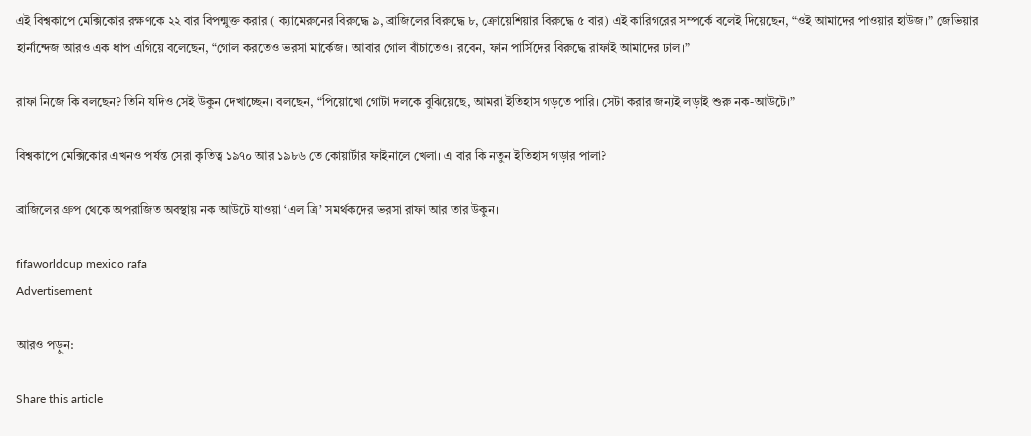এই বিশ্বকাপে মেক্সিকোর রক্ষণকে ২২ বার বিপন্মুক্ত করার ( ক্যামেরুনের বিরুদ্ধে ৯, ব্রাজিলের বিরুদ্ধে ৮, ক্রোয়েশিয়ার বিরুদ্ধে ৫ বার) এই কারিগরের সম্পর্কে বলেই দিয়েছেন, “ওই আমাদের পাওয়ার হাউজ।” জেভিয়ার হার্নান্দেজ আরও এক ধাপ এগিয়ে বলেছেন, “গোল করতেও ভরসা মার্কেজ। আবার গোল বাঁচাতেও। রবেন, ফান পার্সিদের বিরুদ্ধে রাফাই আমাদের ঢাল।”

রাফা নিজে কি বলছেন? তিনি যদিও সেই উকুন দেখাচ্ছেন। বলছেন, “পিয়োখো গোটা দলকে বুঝিয়েছে, আমরা ইতিহাস গড়তে পারি। সেটা করার জন্যই লড়াই শুরু নক-আউটে।”

বিশ্বকাপে মেক্সিকোর এখনও পর্যন্ত সেরা কৃতিত্ব ১৯৭০ আর ১৯৮৬ তে কোয়ার্টার ফাইনালে খেলা। এ বার কি নতুন ইতিহাস গড়ার পালা?

ব্রাজিলের গ্রুপ থেকে অপরাজিত অবস্থায় নক আউটে যাওয়া ‘এল ত্রি’ সমর্থকদের ভরসা রাফা আর তার উকুন।

fifaworldcup mexico rafa
Advertisement

আরও পড়ুন:

Share this article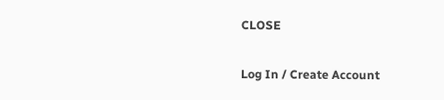CLOSE

Log In / Create Account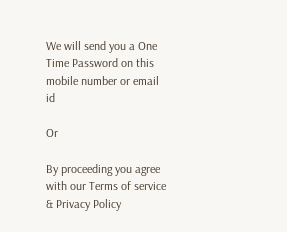We will send you a One Time Password on this mobile number or email id

Or

By proceeding you agree with our Terms of service & Privacy Policy